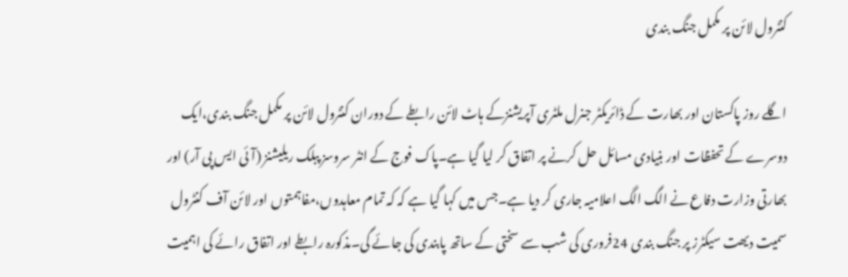کنٹرول لائن پر مکمل جنگ بندی

اگلے روز پاکستان اور بھارت کے ڈائریکٹر جنرل ملٹری آپریشنزکے ہاٹ لائن رابطے کے دوران کنٹرول لائن پر مکمل جنگ بندی،ایک دوسرے کے تحفظات اور بنیادی مسائل حل کرنے پر اتفاق کر لیا گیا ہے۔پاک فوج کے انٹر سروسز پبلک ریلیشنز (آئی ایس پی آر) اور بھارتی وزارت دفاع نے الگ الگ اعلامیہ جاری کر دیا ہے۔جس میں کہا گیا ہے کہ کہ تمام معاہدوں،مفاہمتوں اور لائن آف کنٹرول سمیت دیھت سیکٹرز پر جنگ بندی 24فروری کی شب سے سختی کے ساتھ پابندی کی جائے گی۔مذکورہ رابطے اور اتفاق رائے کی اہمیت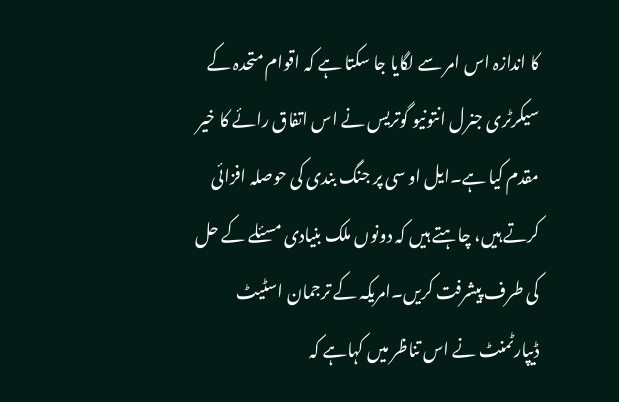کا اندازہ اس امر سے لگایا جا سکتا ہے کہ اقوام متحدہ کے سیکرٹری جنرل انتونیو گوتریس نے اس اتفاق رائے کا خیر مقدم کیا ہے۔ایل او سی پر جنگ بندی کی حوصلہ افزائی کرتے ہیں، چاہتے ہیں کہ دونوں ملک بنیادی مسئلے کے حل کی طرف پیشرفت کریں۔امریکہ کے ترجمان اسٹیٹ ڈیپارٹمنٹ نے اس تناظر میں کہاہے کہ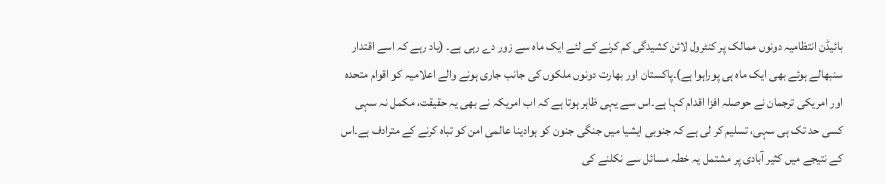بائیڈن انتظامیہ دونوں ممالک پر کنٹرول لائن کشیدگی کم کرنے کے لئے ایک ماہ سے زور دے رہی ہے۔ (یاد رہے کہ اسے اقتدار سنبھالے ہوئے بھی ایک ماہ ہی پوراہوا ہے)۔پاکستان اور بھارت دونوں ملکوں کی جانب جاری ہونے والے اعلامیہ کو اقوام متحدہ اور امریکی ترجمان نے حوصلہ افزا اقدام کہا ہے۔اس سے یہی ظاہر ہوتا ہے کہ اب امریکہ نے بھی یہ حقیقت، مکمل نہ سہی کسی حد تک ہی سہی، تسلیم کر لی ہے کہ جنوبی ایشیا میں جنگی جنون کو ہوادینا عالمی امن کو تباہ کرنے کے مترادف ہے۔اس کے نتیجے میں کثیر آبادی پر مشتمل یہ خطہ مسائل سے نکلنے کی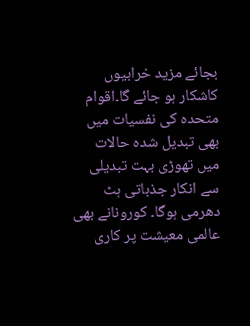بجائے مزید خرابیوں کاشکار ہو جائے گا۔اقوام متحدہ کی نفسیات میں بھی تبدیل شدہ حالات میں تھوڑی بہت تبدیلی سے انکار جذباتی ہٹ دھرمی ہوگا۔ کورونانے بھی عالمی معیشت پر کاری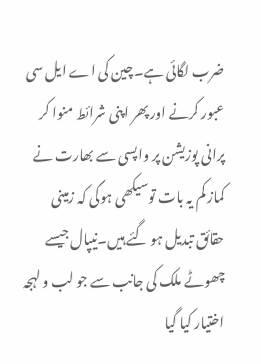ضرب لگائی ہے۔چین کی اے ایل سی عبور کرنے اور پھر اپنی شرائط منوا کر پرانی پوزیشن پر واپسی سے بھارت نے کماز کم یہ بات توسیکھی ہوگی کہ زمینی حقائق تبدیل ہو گئے ہیں۔نیپال جیسے چھوٹے ملک کی جانب سے جو لب و لہجہ اختیار کیا گیا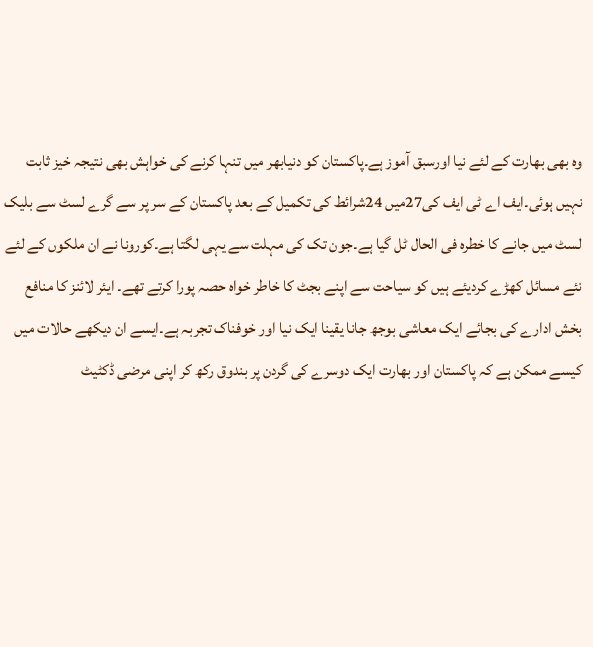وہ بھی بھارت کے لئے نیا اورسبق آموز ہے۔پاکستان کو دنیابھر میں تنہا کرنے کی خواہش بھی نتیجہ خیز ثابت نہیں ہوئی۔ایف اے ٹی ایف کی27میں 24شرائط کی تکمیل کے بعد پاکستان کے سر پر سے گرے لسٹ سے بلیک لسٹ میں جانے کا خطرہ فی الحال ٹل گیا ہے۔جون تک کی مہلت سے یہی لگتا ہے۔کورونا نے ان ملکوں کے لئے نئے مسائل کھڑے کردیئے ہیں کو سیاحت سے اپنے بجٹ کا خاطر خواہ حصہ پورا کرتے تھے۔ ایئر لائنز کا منافع بخش ادارے کی بجائے ایک معاشی بوجھ جانا یقینا ایک نیا اور خوفناک تجربہ ہے۔ایسے ان دیکھے حالات میں کیسے ممکن ہے کہ پاکستان اور بھارت ایک دوسرے کی گردن پر بندوق رکھ کر اپنی مرضی ڈکٹیٹ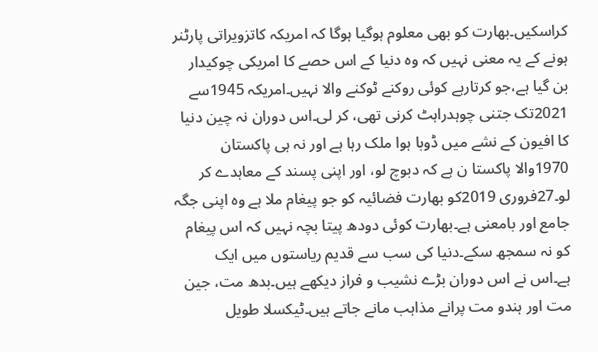کراسکیں۔بھارت کو بھی معلوم ہوگیا ہوگا کہ امریکہ کاتزویراتی پارٹنر ہونے کے یہ معنی نہیں کہ وہ دنیا کے اس حصے کا امریکی چوکیدار بن گیا ہے،جو کرتارہے کوئی روکنے ٹوکنے والا نہیں۔امریکہ 1945سے 2021تک جتنی چوہدراہٹ کرنی تھی، کر لی۔اس دوران نہ چین دنیا کا افیون کے نشے میں ڈوبا ہوا ملک رہا ہے اور نہ ہی پاکستان 1970والا پاکستا ن ہے کہ دبوچ لو، اور اپنی پسند کے معاہدے کر لو۔27فروری 2019کو بھارت فضائیہ کو جو پیغام ملا ہے وہ اپنی جگہ جامع اور بامعنی ہے۔بھارت کوئی دودھ پیتا بچہ نہیں کہ اس پیغام کو نہ سمجھ سکے۔دنیا کی سب سے قدیم ریاستوں میں ایک ہے۔اس نے اس دوران بڑے نشیب و فراز دیکھے ہیں۔بدھ مت، جین مت اور ہندو مت پرانے مذاہب مانے جاتے ہیں۔ٹیکسلا طویل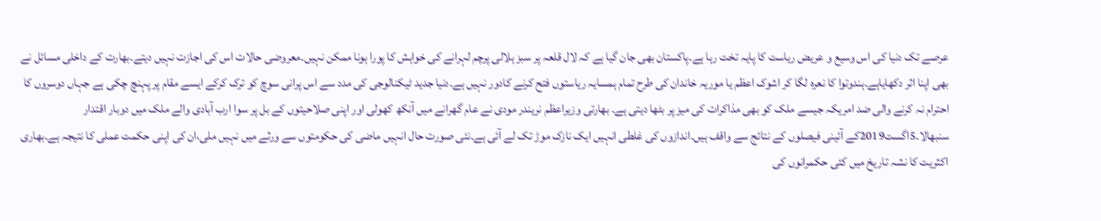عرصے تک دنیا کی اس وسیع و عریض ریاست کا پایہ تخت رہا ہے۔پاکستان بھی جان گیا ہے کہ لال قلعہ پر سبز ہلالی پرچم لہرانے کی خواہش کا پورا ہونا ممکن نہیں۔معروضی حالات اس کی اجازت نہیں دیتے۔بھارت کے داخلی مسائل نے بھی اپنا اثر دکھایاہے۔ہندوتوا کا نعرہ لگا کر اشوک اعظم یا موریہ خاندان کی طرح تمام ہمسایہ ریاستوں فتح کرنے کادور نہیں ہے۔دنیا جدید ٹیکنالوجی کی مدد سے اس پرانی سوچ کو ترک کرکے ایسے مقام پر پہنچ چکی ہے جہاں دوسروں کا احترام نہ کرنے والی ضد امریکہ جیسے ملک کو بھی مذاکرات کی میز پر بٹھا دیتی ہے۔ بھارتی وزیراعظم نریندر مودی نے عام گھرانے میں آنکھ کھولی اور اپنی صلاحیتوں کے بل پر سوا ارب آبادی والے ملک میں دوبار اقتدار سنبھالا۔5اگست2019کے آئینی فیصلوں کے نتائج سے واقف ہیں۔اندازوں کی غلطی انہیں ایک نازک موڑ تک لے آئی ہے۔نئی صورت حال انہیں ماضی کی حکومتوں سے ورثے میں نہیں ملی،ان کی اپنی حکمت عملی کا نتیجہ ہے۔بھاری اکثریت کا نشہ تاریخ میں کئی حکمرانوں کی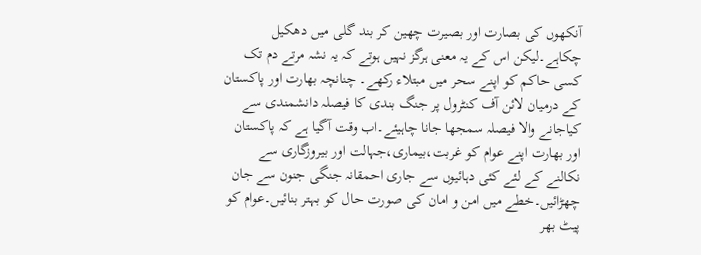آنکھوں کی بصارت اور بصیرت چھین کر بند گلی میں دھکیل چکاہے۔لیکن اس کے یہ معنی ہرگز نہیں ہوتے کہ یہ نشہ مرتے دم تک کسی حاکم کو اپنے سحر میں مبتلاء رکھے۔ چنانچہ بھارت اور پاکستان کے درمیان لائن آف کنٹرول پر جنگ بندی کا فیصلہ دانشمندی سے کیاجانے والا فیصلہ سمجھا جانا چاہیئے۔اب وقت آگیا ہے کہ پاکستان اور بھارت اپنے عوام کو غربت،بیماری،جہالت اور بیروزگاری سے نکالنے کے لئے کئی دہائیوں سے جاری احمقانہ جنگی جنون سے جان چھڑائیں۔خطے میں امن و امان کی صورت حال کو بہتر بنائیں۔عوام کو پیٹ بھر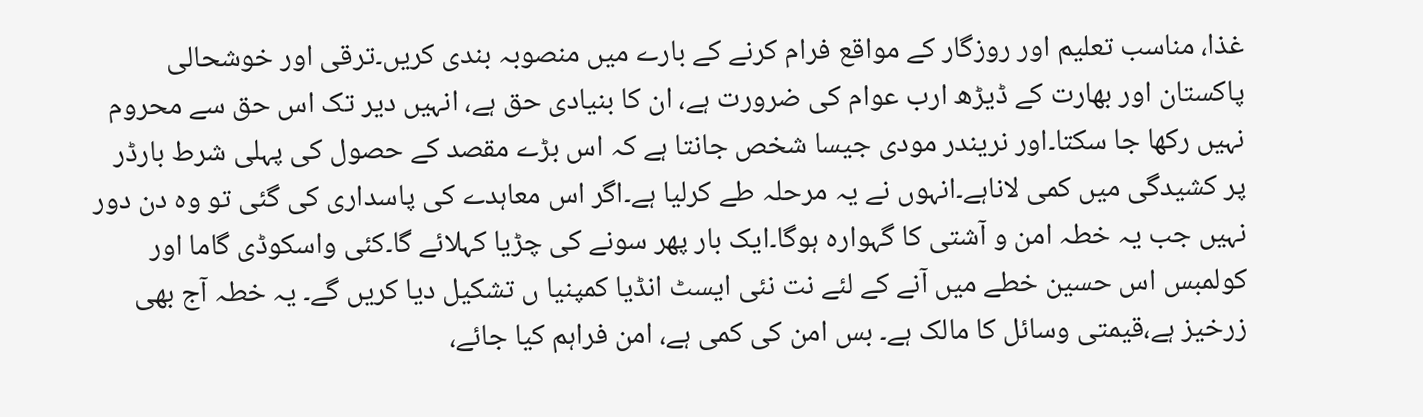غذا، مناسب تعلیم اور روزگار کے مواقع فرام کرنے کے بارے میں منصوبہ بندی کریں۔ترقی اور خوشحالی پاکستان اور بھارت کے ڈیڑھ ارب عوام کی ضرورت ہے، ان کا بنیادی حق ہے، انہیں دیر تک اس حق سے محروم نہیں رکھا جا سکتا۔اور نریندر مودی جیسا شخص جانتا ہے کہ اس بڑے مقصد کے حصول کی پہلی شرط بارڈر پر کشیدگی میں کمی لاناہے۔انہوں نے یہ مرحلہ طے کرلیا ہے۔اگر اس معاہدے کی پاسداری کی گئی تو وہ دن دور نہیں جب یہ خطہ امن و آشتی کا گہوارہ ہوگا۔ایک بار پھر سونے کی چڑیا کہلائے گا۔کئی واسکوڈی گاما اور کولمبس اس حسین خطے میں آنے کے لئے نت نئی ایسٹ انڈیا کمپنیا ں تشکیل دیا کریں گے۔ یہ خطہ آج بھی زرخیز ہے،قیمتی وسائل کا مالک ہے۔ بس امن کی کمی ہے، امن فراہم کیا جائے،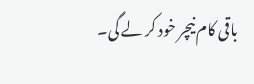باقی کام نیچر خود کر لے گی۔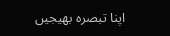اپنا تبصرہ بھیجیں